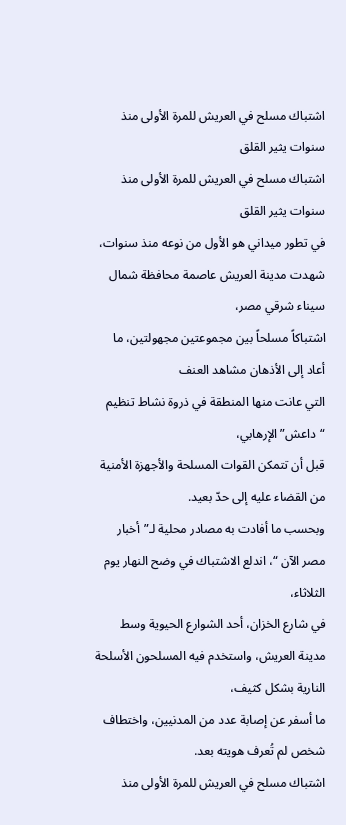اشتباك مسلح في العريش للمرة الأولى منذ سنوات يثير القلق
اشتباك مسلح في العريش للمرة الأولى منذ سنوات يثير القلق
في تطور ميداني هو الأول من نوعه منذ سنوات، شهدت مدينة العريش عاصمة محافظة شمال سيناء شرقي مصر،
اشتباكاً مسلحاً بين مجموعتين مجهولتين، ما أعاد إلى الأذهان مشاهد العنف
التي عانت منها المنطقة في ذروة نشاط تنظيم “داعش” الإرهابي،
قبل أن تتمكن القوات المسلحة والأجهزة الأمنية من القضاء عليه إلى حدّ بعيد.
وبحسب ما أفادت به مصادر محلية لـ”أخبار مصر الآن “، اندلع الاشتباك في وضح النهار يوم الثلاثاء،
في شارع الخزان، أحد الشوارع الحيوية وسط مدينة العريش، واستخدم فيه المسلحون الأسلحة النارية بشكل كثيف،
ما أسفر عن إصابة عدد من المدنيين، واختطاف شخص لم تُعرف هويته بعد.
اشتباك مسلح في العريش للمرة الأولى منذ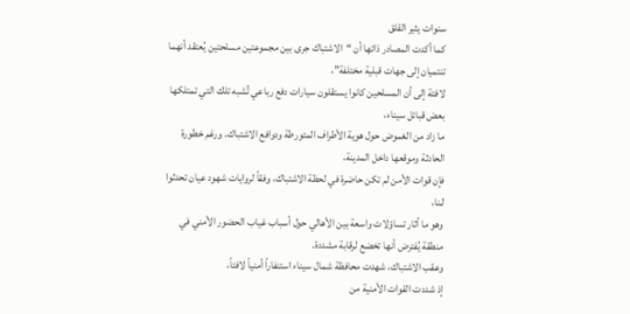سنوات يثير القلق
كما أكدت المصادر ذاتها أن “الاشتباك جرى بين مجموعتين مسلحتين يُعتقد أنهما تنتميان إلى جهات قبلية مختلفة”،
لافتة إلى أن المسلحين كانوا يستقلون سيارات دفع رباعي تُشبه تلك التي تمتلكها بعض قبائل سيناء،
ما زاد من الغموض حول هوية الأطراف المتورطة ودوافع الاشتباك. ورغم خطورة الحادثة وموقعها داخل المدينة،
فإن قوات الأمن لم تكن حاضرة في لحظة الاشتباك، وفقاً لروايات شهود عيان تحدثوا لـنا،
وهو ما أثار تساؤلات واسعة بين الأهالي حول أسباب غياب الحضور الأمني في منطقة يُفترض أنها تخضع لرقابة مشددة.
وعقب الاشتباك، شهدت محافظة شمال سيناء استنفاراً أمنياً لافتاً،
إذ شددت القوات الأمنية من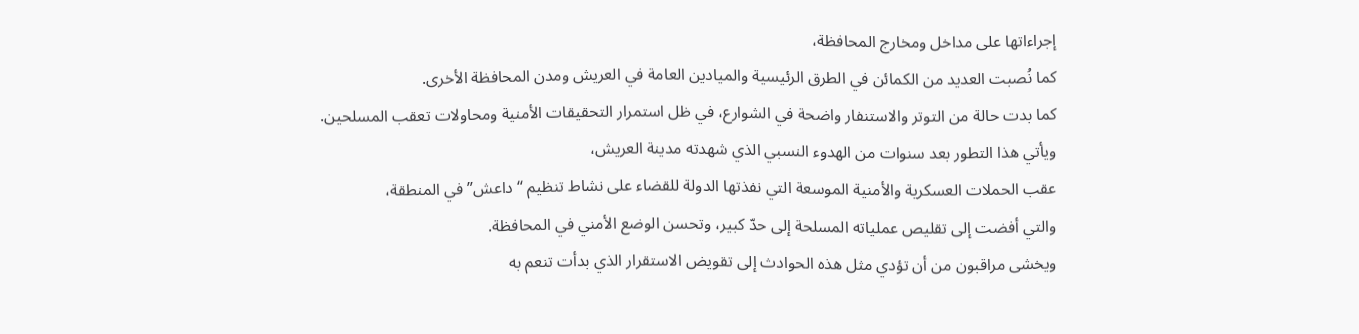إجراءاتها على مداخل ومخارج المحافظة،
كما نُصبت العديد من الكمائن في الطرق الرئيسية والميادين العامة في العريش ومدن المحافظة الأخرى.
كما بدت حالة من التوتر والاستنفار واضحة في الشوارع، في ظل استمرار التحقيقات الأمنية ومحاولات تعقب المسلحين.
ويأتي هذا التطور بعد سنوات من الهدوء النسبي الذي شهدته مدينة العريش،
عقب الحملات العسكرية والأمنية الموسعة التي نفذتها الدولة للقضاء على نشاط تنظيم “داعش” في المنطقة،
والتي أفضت إلى تقليص عملياته المسلحة إلى حدّ كبير، وتحسن الوضع الأمني في المحافظة.
ويخشى مراقبون من أن تؤدي مثل هذه الحوادث إلى تقويض الاستقرار الذي بدأت تنعم به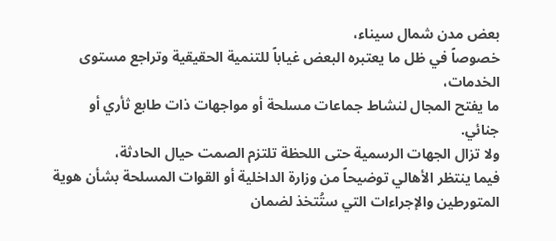بعض مدن شمال سيناء،
خصوصاً في ظل ما يعتبره البعض غياباً للتنمية الحقيقية وتراجع مستوى الخدمات،
ما يفتح المجال لنشاط جماعات مسلحة أو مواجهات ذات طابع ثأري أو جنائي.
ولا تزال الجهات الرسمية حتى اللحظة تلتزم الصمت حيال الحادثة،
فيما ينتظر الأهالي توضيحاً من وزارة الداخلية أو القوات المسلحة بشأن هوية المتورطين والإجراءات التي ستُتخذ لضمان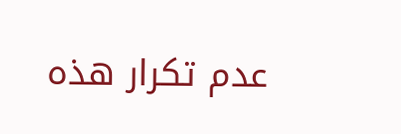عدم تكرار هذه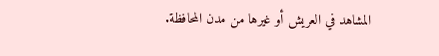المشاهد في العريش أو غيرها من مدن المحافظة.